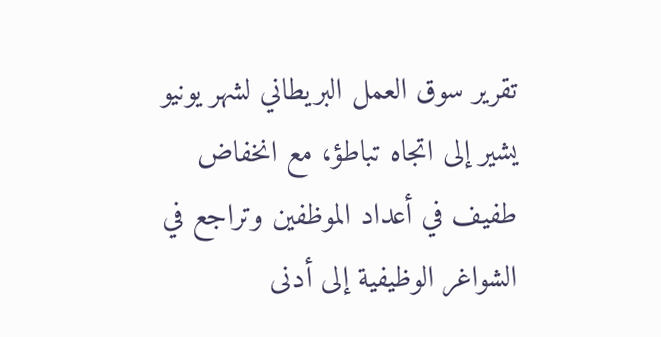تقرير سوق العمل البريطاني لشهر يونيو يشير إلى اتجاه تباطؤ، مع انخفاض طفيف في أعداد الموظفين وتراجع في الشواغر الوظيفية إلى أدنى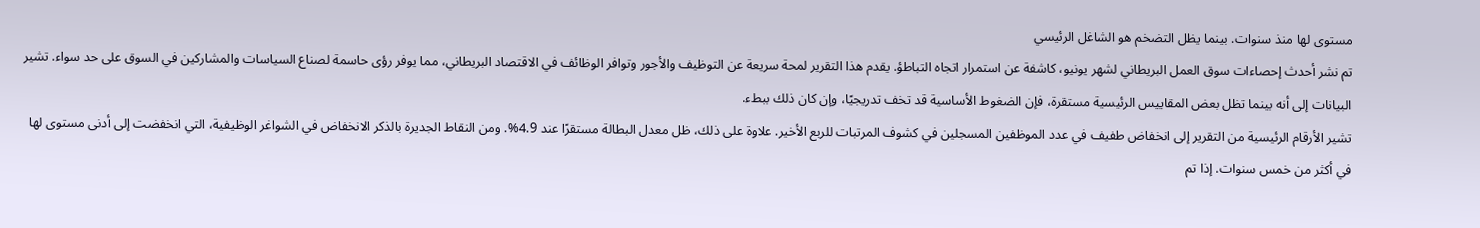مستوى لها منذ سنوات. بينما يظل التضخم هو الشاغل الرئيسي
تم نشر أحدث إحصاءات سوق العمل البريطاني لشهر يونيو، كاشفة عن استمرار اتجاه التباطؤ. يقدم هذا التقرير لمحة سريعة عن التوظيف والأجور وتوافر الوظائف في الاقتصاد البريطاني، مما يوفر رؤى حاسمة لصناع السياسات والمشاركين في السوق على حد سواء. تشير البيانات إلى أنه بينما تظل بعض المقاييس الرئيسية مستقرة، فإن الضغوط الأساسية قد تخف تدريجيًا، وإن كان ذلك ببطء.
تشير الأرقام الرئيسية من التقرير إلى انخفاض طفيف في عدد الموظفين المسجلين في كشوف المرتبات للربع الأخير. علاوة على ذلك، ظل معدل البطالة مستقرًا عند 4.9%. ومن النقاط الجديرة بالذكر الانخفاض في الشواغر الوظيفية، التي انخفضت إلى أدنى مستوى لها في أكثر من خمس سنوات. إذا تم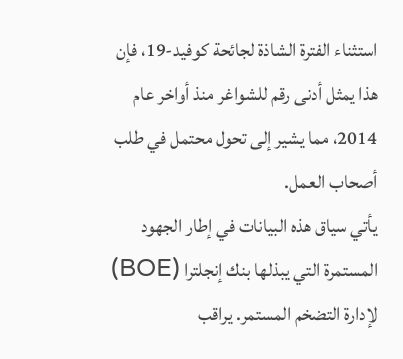استثناء الفترة الشاذة لجائحة كوفيد-19، فإن هذا يمثل أدنى رقم للشواغر منذ أواخر عام 2014، مما يشير إلى تحول محتمل في طلب أصحاب العمل.
يأتي سياق هذه البيانات في إطار الجهود المستمرة التي يبذلها بنك إنجلترا (BOE) لإدارة التضخم المستمر. يراقب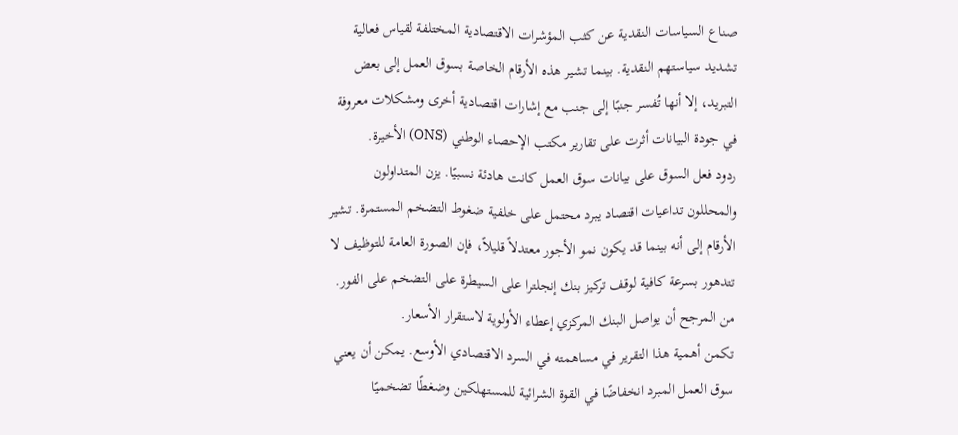صناع السياسات النقدية عن كثب المؤشرات الاقتصادية المختلفة لقياس فعالية تشديد سياستهم النقدية. بينما تشير هذه الأرقام الخاصة بسوق العمل إلى بعض التبريد، إلا أنها تُفسر جنبًا إلى جنب مع إشارات اقتصادية أخرى ومشكلات معروفة في جودة البيانات أثرت على تقارير مكتب الإحصاء الوطني (ONS) الأخيرة.
ردود فعل السوق على بيانات سوق العمل كانت هادئة نسبيًا. يزن المتداولون والمحللون تداعيات اقتصاد يبرد محتمل على خلفية ضغوط التضخم المستمرة. تشير الأرقام إلى أنه بينما قد يكون نمو الأجور معتدلاً قليلاً، فإن الصورة العامة للتوظيف لا تتدهور بسرعة كافية لوقف تركيز بنك إنجلترا على السيطرة على التضخم على الفور. من المرجح أن يواصل البنك المركزي إعطاء الأولوية لاستقرار الأسعار.
تكمن أهمية هذا التقرير في مساهمته في السرد الاقتصادي الأوسع. يمكن أن يعني سوق العمل المبرد انخفاضًا في القوة الشرائية للمستهلكين وضغطًا تضخميًا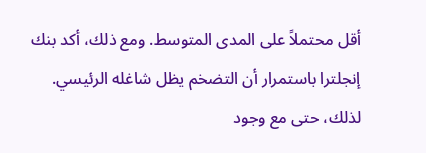أقل محتملاً على المدى المتوسط. ومع ذلك، أكد بنك إنجلترا باستمرار أن التضخم يظل شاغله الرئيسي. لذلك، حتى مع وجود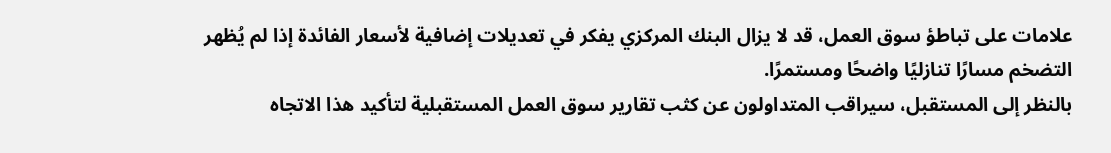علامات على تباطؤ سوق العمل، قد لا يزال البنك المركزي يفكر في تعديلات إضافية لأسعار الفائدة إذا لم يُظهر التضخم مسارًا تنازليًا واضحًا ومستمرًا.
بالنظر إلى المستقبل، سيراقب المتداولون عن كثب تقارير سوق العمل المستقبلية لتأكيد هذا الاتجاه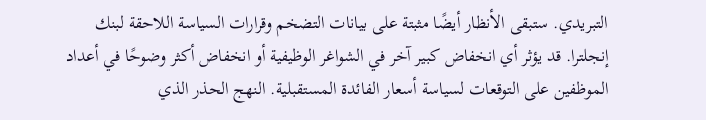التبريدي. ستبقى الأنظار أيضًا مثبتة على بيانات التضخم وقرارات السياسة اللاحقة لبنك إنجلترا. قد يؤثر أي انخفاض كبير آخر في الشواغر الوظيفية أو انخفاض أكثر وضوحًا في أعداد الموظفين على التوقعات لسياسة أسعار الفائدة المستقبلية. النهج الحذر الذي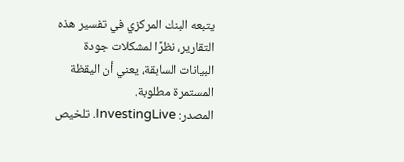يتبعه البنك المركزي في تفسير هذه التقارير، نظرًا لمشكلات جودة البيانات السابقة، يعني أن اليقظة المستمرة مطلوبة.
المصدر: InvestingLive. تلخيص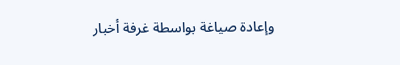وإعادة صياغة بواسطة غرفة أخبار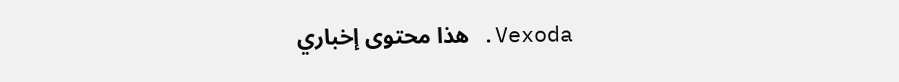Vexoda. هذا محتوى إخباري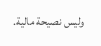وليس نصيحة مالية.